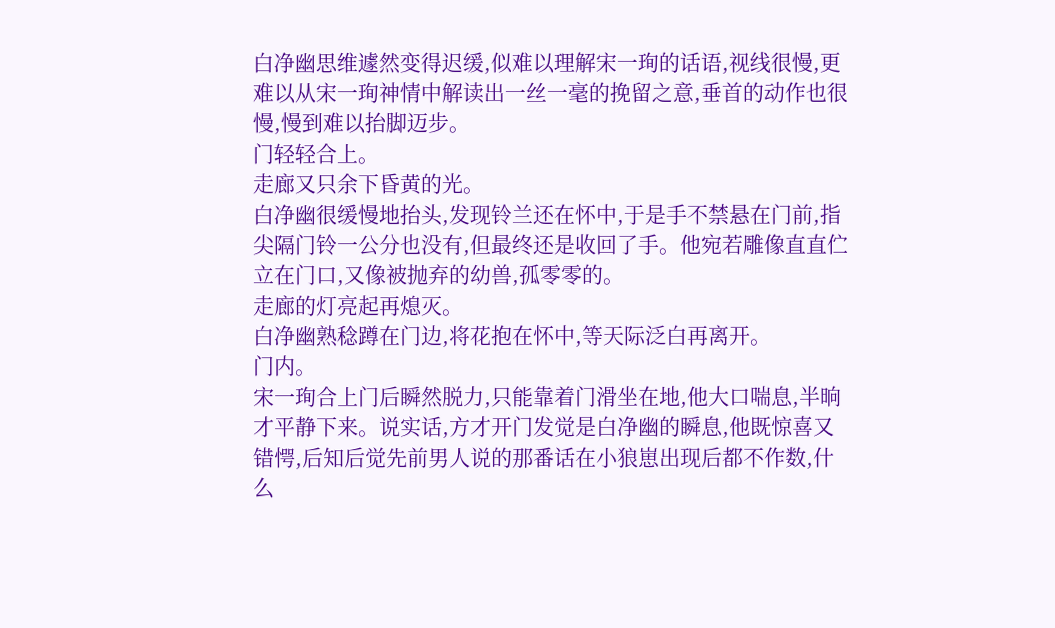白净幽思维遽然变得迟缓,似难以理解宋一珣的话语,视线很慢,更难以从宋一珣神情中解读出一丝一毫的挽留之意,垂首的动作也很慢,慢到难以抬脚迈步。
门轻轻合上。
走廊又只余下昏黄的光。
白净幽很缓慢地抬头,发现铃兰还在怀中,于是手不禁悬在门前,指尖隔门铃一公分也没有,但最终还是收回了手。他宛若雕像直直伫立在门口,又像被抛弃的幼兽,孤零零的。
走廊的灯亮起再熄灭。
白净幽熟稔蹲在门边,将花抱在怀中,等天际泛白再离开。
门内。
宋一珣合上门后瞬然脱力,只能靠着门滑坐在地,他大口喘息,半晌才平静下来。说实话,方才开门发觉是白净幽的瞬息,他既惊喜又错愕,后知后觉先前男人说的那番话在小狼崽出现后都不作数,什么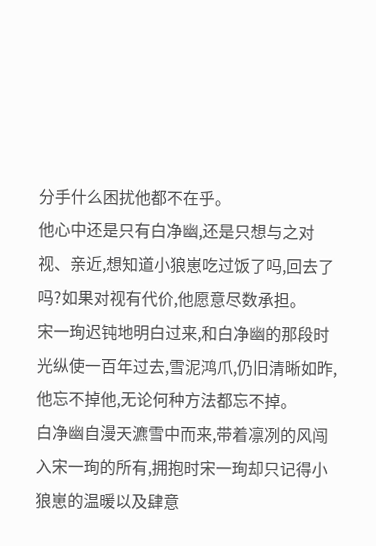分手什么困扰他都不在乎。
他心中还是只有白净幽,还是只想与之对视、亲近,想知道小狼崽吃过饭了吗,回去了吗?如果对视有代价,他愿意尽数承担。
宋一珣迟钝地明白过来,和白净幽的那段时光纵使一百年过去,雪泥鸿爪,仍旧清晰如昨,他忘不掉他,无论何种方法都忘不掉。
白净幽自漫天瀌雪中而来,带着凛冽的风闯入宋一珣的所有,拥抱时宋一珣却只记得小狼崽的温暖以及肆意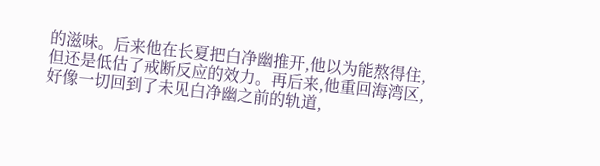的滋味。后来他在长夏把白净幽推开,他以为能熬得住,但还是低估了戒断反应的效力。再后来,他重回海湾区,好像一切回到了未见白净幽之前的轨道,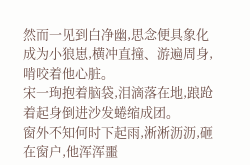然而一见到白净幽,思念便具象化成为小狼崽,横冲直撞、游遍周身,啃咬着他心脏。
宋一珣抱着脑袋,泪滴落在地,踉跄着起身倒进沙发蜷缩成团。
窗外不知何时下起雨,淅淅沥沥,砸在窗户,他浑浑噩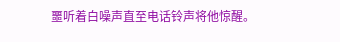噩听着白噪声直至电话铃声将他惊醒。